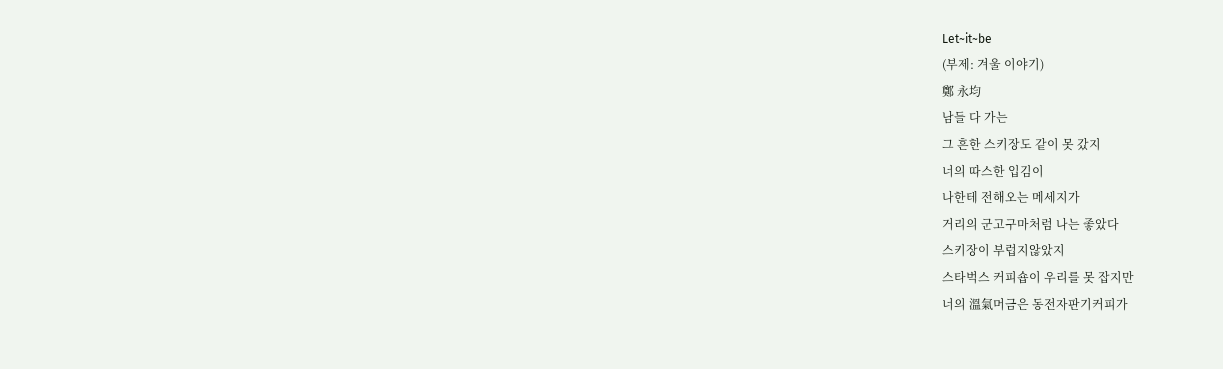Let~it~be
(부제: 겨울 이야기)
鄭 永均
남들 다 가는
그 흔한 스키장도 같이 못 갔지
너의 따스한 입김이
나한테 전해오는 메세지가
거리의 군고구마처럼 나는 좋았다
스키장이 부럽지않았지
스타벅스 커피숍이 우리를 못 잡지만
너의 溫氣머금은 동전자판기커피가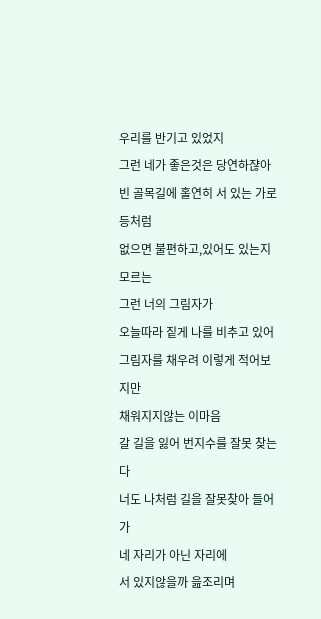우리를 반기고 있었지
그런 네가 좋은것은 당연하쟎아
빈 골목길에 홀연히 서 있는 가로등처럼
없으면 불편하고,있어도 있는지 모르는
그런 너의 그림자가
오늘따라 짙게 나를 비추고 있어
그림자를 채우려 이렇게 적어보지만
채워지지않는 이마음
갈 길을 잃어 번지수를 잘못 찾는다
너도 나처럼 길을 잘못찾아 들어가
네 자리가 아닌 자리에
서 있지않을까 읊조리며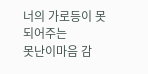너의 가로등이 못되어주는
못난이마음 감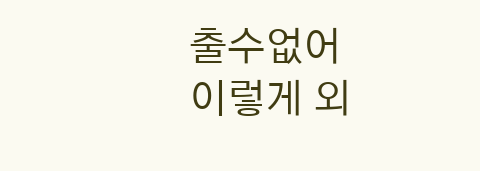출수없어
이렇게 외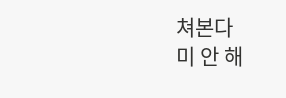쳐본다
미 안 해